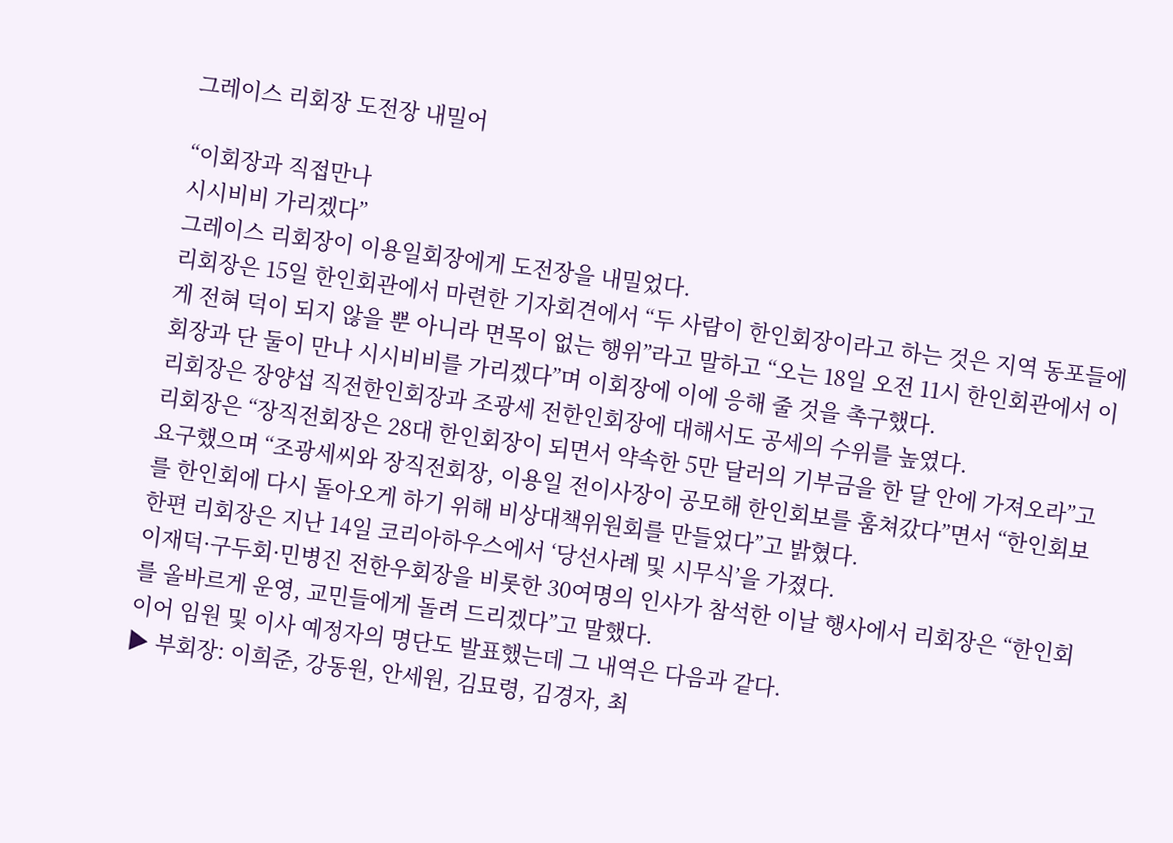그레이스 리회장 도전장 내밀어

“이회장과 직접만나
시시비비 가리겠다”
그레이스 리회장이 이용일회장에게 도전장을 내밀었다.
리회장은 15일 한인회관에서 마련한 기자회견에서 “두 사람이 한인회장이라고 하는 것은 지역 동포들에게 전혀 덕이 되지 않을 뿐 아니라 면목이 없는 행위”라고 말하고 “오는 18일 오전 11시 한인회관에서 이회장과 단 둘이 만나 시시비비를 가리겠다”며 이회장에 이에 응해 줄 것을 촉구했다.
리회장은 장양섭 직전한인회장과 조광세 전한인회장에 대해서도 공세의 수위를 높였다.
리회장은 “장직전회장은 28대 한인회장이 되면서 약속한 5만 달러의 기부금을 한 달 안에 가져오라”고 요구했으며 “조광세씨와 장직전회장, 이용일 전이사장이 공모해 한인회보를 훔쳐갔다”면서 “한인회보를 한인회에 다시 돌아오게 하기 위해 비상대책위원회를 만들었다”고 밝혔다.
한편 리회장은 지난 14일 코리아하우스에서 ‘당선사례 및 시무식’을 가졌다.
이재덕·구두회·민병진 전한우회장을 비롯한 30여명의 인사가 참석한 이날 행사에서 리회장은 “한인회를 올바르게 운영, 교민들에게 돌려 드리겠다”고 말했다.
이어 임원 및 이사 예정자의 명단도 발표했는데 그 내역은 다음과 같다.
▶ 부회장: 이희준, 강동원, 안세원, 김묘령, 김경자, 최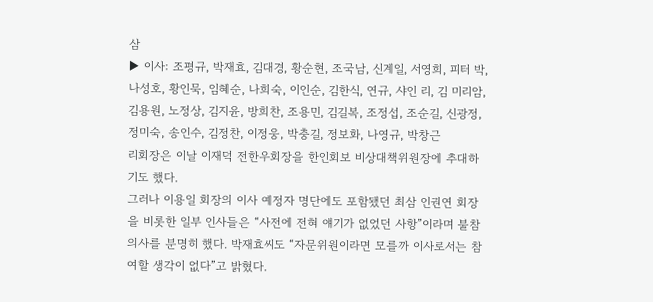삼
▶ 이사: 조평규, 박재효, 김대경, 황순현, 조국남, 신계일, 서영희, 피터 박, 나성호, 황인묵, 임혜순, 나희숙, 이인순, 김한식, 연규, 샤인 리, 김 미리암, 김용원, 노정상, 김지윤, 방희찬, 조용민, 김길복, 조정섭, 조순길, 신광정, 정미숙, 송인수, 김정찬, 이정웅, 박충길, 정보화, 나영규, 박창근
리회장은 이날 이재덕 전한우회장을 한인회보 비상대책위원장에 추대하기도 했다.
그러나 이용일 회장의 이사 예정자 명단에도 포함됐던 최삼 인권연 회장을 비롯한 일부 인사들은 “사전에 전혀 얘기가 없었던 사항”이라며 불참의사를 분명히 했다. 박재효씨도 “자문위원이라면 모를까 이사로서는 참여할 생각이 없다”고 밝혔다.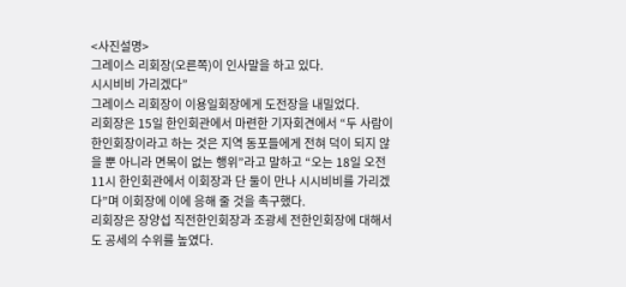<사진설명>
그레이스 리회장(오른쪽)이 인사말을 하고 있다.
시시비비 가리겠다”
그레이스 리회장이 이용일회장에게 도전장을 내밀었다.
리회장은 15일 한인회관에서 마련한 기자회견에서 “두 사람이 한인회장이라고 하는 것은 지역 동포들에게 전혀 덕이 되지 않을 뿐 아니라 면목이 없는 행위”라고 말하고 “오는 18일 오전 11시 한인회관에서 이회장과 단 둘이 만나 시시비비를 가리겠다”며 이회장에 이에 응해 줄 것을 촉구했다.
리회장은 장양섭 직전한인회장과 조광세 전한인회장에 대해서도 공세의 수위를 높였다.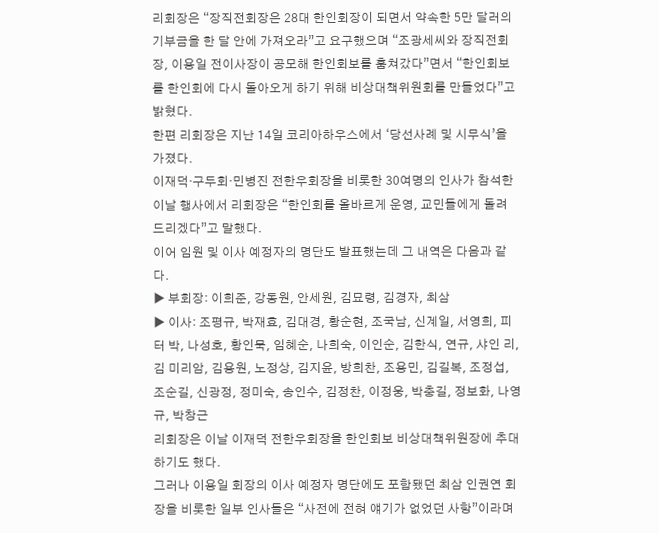리회장은 “장직전회장은 28대 한인회장이 되면서 약속한 5만 달러의 기부금을 한 달 안에 가져오라”고 요구했으며 “조광세씨와 장직전회장, 이용일 전이사장이 공모해 한인회보를 훔쳐갔다”면서 “한인회보를 한인회에 다시 돌아오게 하기 위해 비상대책위원회를 만들었다”고 밝혔다.
한편 리회장은 지난 14일 코리아하우스에서 ‘당선사례 및 시무식’을 가졌다.
이재덕·구두회·민병진 전한우회장을 비롯한 30여명의 인사가 참석한 이날 행사에서 리회장은 “한인회를 올바르게 운영, 교민들에게 돌려 드리겠다”고 말했다.
이어 임원 및 이사 예정자의 명단도 발표했는데 그 내역은 다음과 같다.
▶ 부회장: 이희준, 강동원, 안세원, 김묘령, 김경자, 최삼
▶ 이사: 조평규, 박재효, 김대경, 황순현, 조국남, 신계일, 서영희, 피터 박, 나성호, 황인묵, 임혜순, 나희숙, 이인순, 김한식, 연규, 샤인 리, 김 미리암, 김용원, 노정상, 김지윤, 방희찬, 조용민, 김길복, 조정섭, 조순길, 신광정, 정미숙, 송인수, 김정찬, 이정웅, 박충길, 정보화, 나영규, 박창근
리회장은 이날 이재덕 전한우회장을 한인회보 비상대책위원장에 추대하기도 했다.
그러나 이용일 회장의 이사 예정자 명단에도 포함됐던 최삼 인권연 회장을 비롯한 일부 인사들은 “사전에 전혀 얘기가 없었던 사항”이라며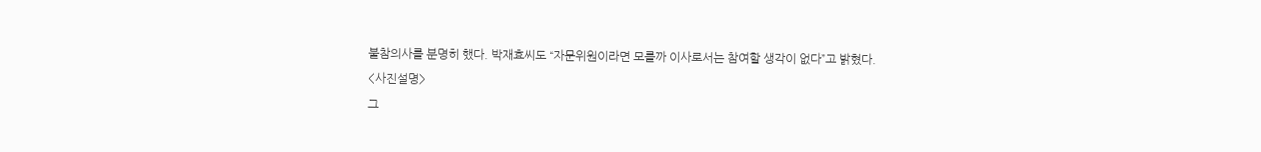불참의사를 분명히 했다. 박재효씨도 “자문위원이라면 모를까 이사로서는 참여할 생각이 없다”고 밝혔다.
<사진설명>
그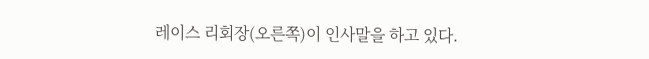레이스 리회장(오른쪽)이 인사말을 하고 있다.